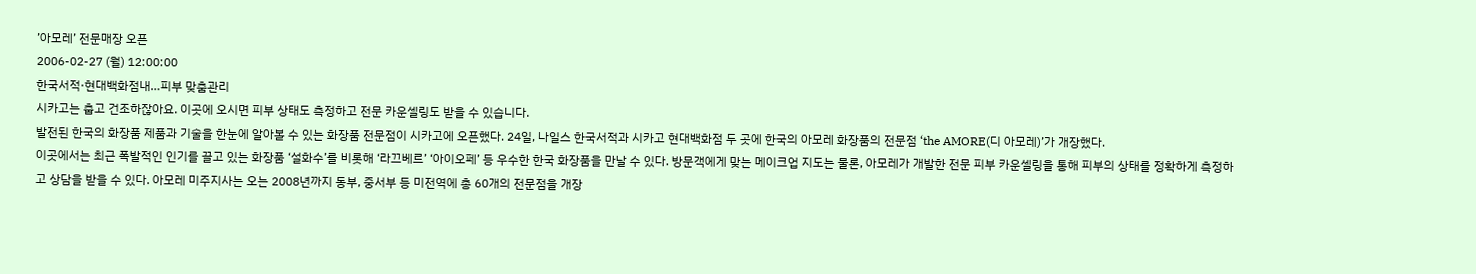’아모레’ 전문매장 오픈
2006-02-27 (월) 12:00:00
한국서적·현대백화점내…피부 맞춤관리
시카고는 춥고 건조하잖아요. 이곳에 오시면 피부 상태도 측정하고 전문 카운셀링도 받을 수 있습니다.
발전된 한국의 화장품 제품과 기술을 한눈에 알아볼 수 있는 화장품 전문점이 시카고에 오픈했다. 24일, 나일스 한국서적과 시카고 현대백화점 두 곳에 한국의 아모레 화장품의 전문점 ‘the AMORE(디 아모레)’가 개장했다.
이곳에서는 최근 폭발적인 인기를 끌고 있는 화장품 ‘설화수’를 비롯해 ‘라끄베르’ ‘아이오페’ 등 우수한 한국 화장품을 만날 수 있다. 방문객에게 맞는 메이크업 지도는 물론, 아모레가 개발한 전문 피부 카운셀링을 통해 피부의 상태를 정확하게 측정하고 상담을 받을 수 있다. 아모레 미주지사는 오는 2008년까지 동부, 중서부 등 미전역에 총 60개의 전문점을 개장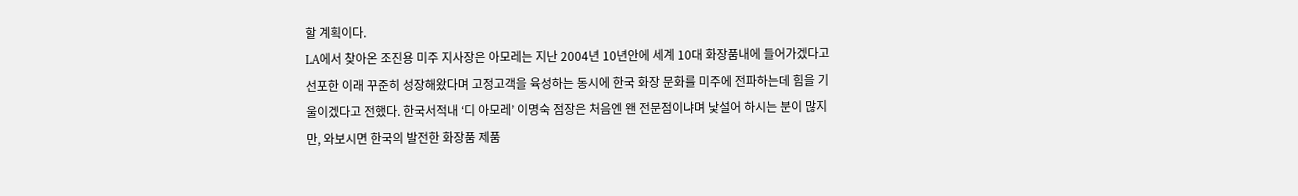할 계획이다.
LA에서 찾아온 조진용 미주 지사장은 아모레는 지난 2004년 10년안에 세계 10대 화장품내에 들어가겠다고 선포한 이래 꾸준히 성장해왔다며 고정고객을 육성하는 동시에 한국 화장 문화를 미주에 전파하는데 힘을 기울이겠다고 전했다. 한국서적내 ‘디 아모레’ 이명숙 점장은 처음엔 왠 전문점이냐며 낯설어 하시는 분이 많지만, 와보시면 한국의 발전한 화장품 제품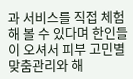과 서비스를 직접 체험해 볼 수 있다며 한인들이 오셔서 피부 고민별 맞춤관리와 해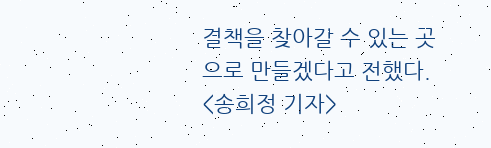결책을 찾아갈 수 있는 곳으로 만들겠다고 전했다.
<송희정 기자>